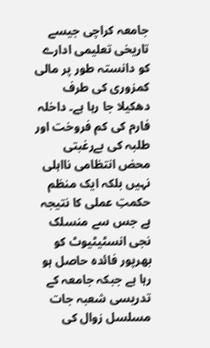جامعہ کراچی جیسے تاریخی تعلیمی ادارے کو دانستہ طور پر مالی کمزوری کی طرف دھکیلا جا رہا ہے۔ داخلہ فارم کی کم فروخت اور طلبہ کی بےرغبتی محض انتظامی نااہلی نہیں بلکہ ایک منظم حکمتِ عملی کا نتیجہ ہے جس سے منسلک نجی انسٹیٹیوٹ کو بھرپور فائدہ حاصل ہو رہا ہے جبکہ جامعہ کے تدریسی شعبہ جات مسلسل زوال کی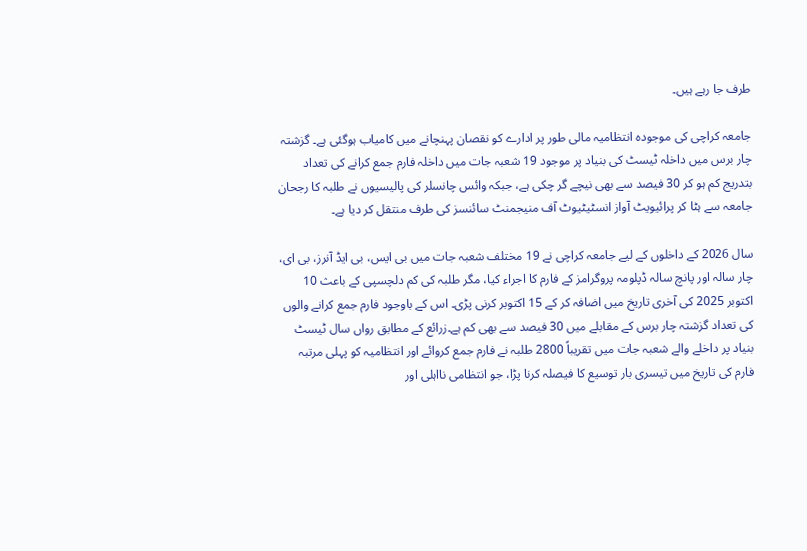طرف جا رہے ہیں۔

جامعہ کراچی کی موجودہ انتظامیہ مالی طور پر ادارے کو نقصان پہنچانے میں کامیاب ہوگئی ہے۔ گزشتہ چار برس میں داخلہ ٹیسٹ کی بنیاد پر موجود 19 شعبہ جات میں داخلہ فارم جمع کرانے کی تعداد بتدریج کم ہو کر 30 فیصد سے بھی نیچے گر چکی ہے، جبکہ وائس چانسلر کی پالیسیوں نے طلبہ کا رجحان جامعہ سے ہٹا کر پرائیویٹ آواز انسٹیٹیوٹ آف منیجمنٹ سائنسز کی طرف منتقل کر دیا ہے۔

سال 2026 کے داخلوں کے لیے جامعہ کراچی نے 19 مختلف شعبہ جات میں بی ایس، بی ایڈ آنرز، بی ای، چار سالہ اور پانچ سالہ ڈپلومہ پروگرامز کے فارم کا اجراء کیا، مگر طلبہ کی کم دلچسپی کے باعث 10 اکتوبر 2025 کی آخری تاریخ میں اضافہ کر کے 15 اکتوبر کرنی پڑی۔ اس کے باوجود فارم جمع کرانے والوں کی تعداد گزشتہ چار برس کے مقابلے میں 30 فیصد سے بھی کم ہے۔زرائع کے مطابق رواں سال ٹیسٹ بنیاد پر داخلے والے شعبہ جات میں تقریباً 2800 طلبہ نے فارم جمع کروائے اور انتظامیہ کو پہلی مرتبہ فارم کی تاریخ میں تیسری بار توسیع کا فیصلہ کرنا پڑا، جو انتظامی نااہلی اور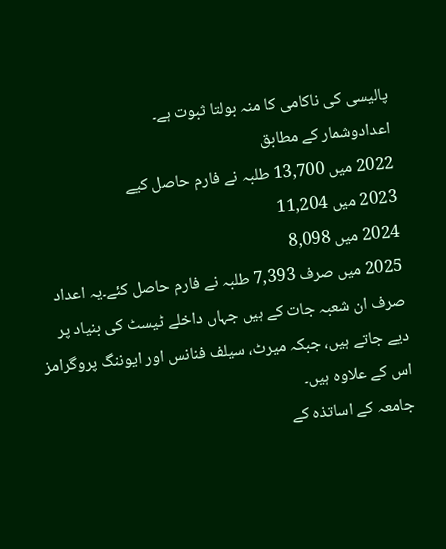پالیسی کی ناکامی کا منہ بولتا ثبوت ہے۔
اعدادوشمار کے مطابق
2022 میں 13,700 طلبہ نے فارم حاصل کیے
2023 میں 11,204
2024 میں 8,098
2025 میں صرف 7,393 طلبہ نے فارم حاصل کئے۔یہ اعداد صرف ان شعبہ جات کے ہیں جہاں داخلے ٹیسٹ کی بنیاد پر دیے جاتے ہیں، جبکہ میرٹ، سیلف فنانس اور ایوننگ پروگرامز اس کے علاوہ ہیں۔
جامعہ کے اساتذہ کے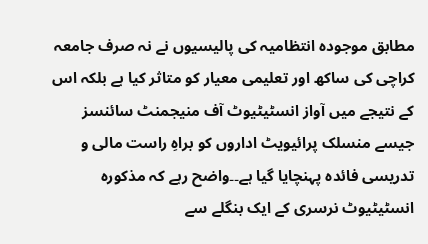مطابق موجودہ انتظامیہ کی پالیسیوں نے نہ صرف جامعہ کراچی کی ساکھ اور تعلیمی معیار کو متاثر کیا ہے بلکہ اس کے نتیجے میں آواز انسٹیٹیوٹ آف منیجمنٹ سائنسز جیسے منسلک پرائیویٹ اداروں کو براہِ راست مالی و تدریسی فائدہ پہنچایا گیا ہے۔۔واضح رہے کہ مذکورہ انسٹیٹیوٹ نرسری کے ایک بنگلے سے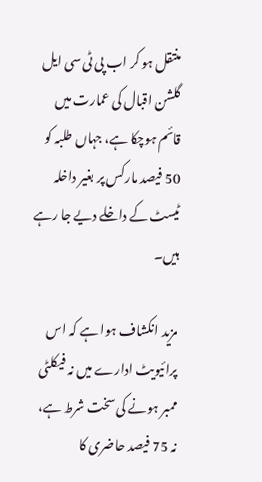منتقل ہو کر اب پی ٹی سی ایل گلشن اقبال کی عمارت میں قائم ہوچکا ہے، جہاں طلبہ کو 50 فیصد مارکس پر بغیر داخلہ ٹیسٹ کے داخلے دیے جا رہے ہیں۔

مزید انکشاف ہوا ہے کہ اس پرائیویٹ ادارے میں نہ فیکلٹی ممبر ہونے کی سخت شرط ہے، نہ 75 فیصد حاضری کا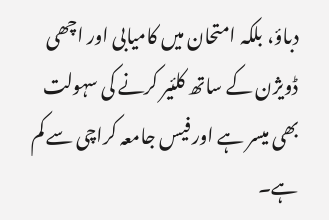دباؤ، بلکہ امتحان میں کامیابی اور اچھی ڈویژن کے ساتھ کلئیر کرنے کی سہولت بھی میسر ہے اور فیس جامعہ کراچی سے کم ہے۔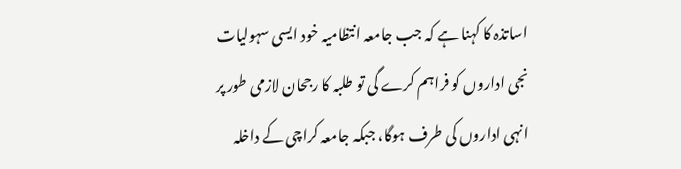اساتذہ کا کہنا ہے کہ جب جامعہ انتظامیہ خود ایسی سہولیات نجی اداروں کو فراہم کرے گی تو طلبہ کا رجحان لازمی طور پر انہی اداروں کی طرف ہوگا، جبکہ جامعہ کراچی کے داخلہ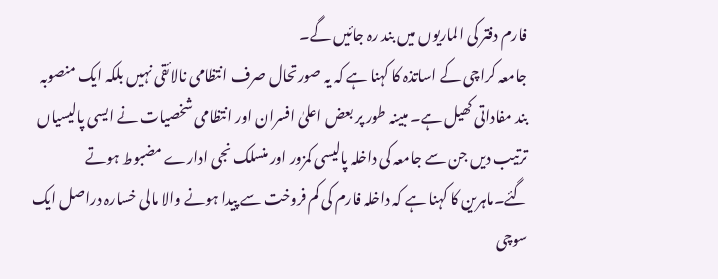فارم دفتر کی الماریوں میں بند رہ جائیں گے۔
جامعہ کراچی کے اساتذہ کا کہنا ہے کہ یہ صورتحال صرف انتظامی نالائقی نہیں بلکہ ایک منصوبہ بند مفاداتی کھیل ہے۔ مبینہ طور پر بعض اعلیٰ افسران اور انتظامی شخصیات نے ایسی پالیسیاں ترتیب دیں جن سے جامعہ کی داخلہ پالیسی کمزور اور منسلک نجی ادارے مضبوط ہوتے گئے۔ماہرین کا کہنا ہے کہ داخلہ فارم کی کم فروخت سے پیدا ہونے والا مالی خسارہ دراصل ایک سوچی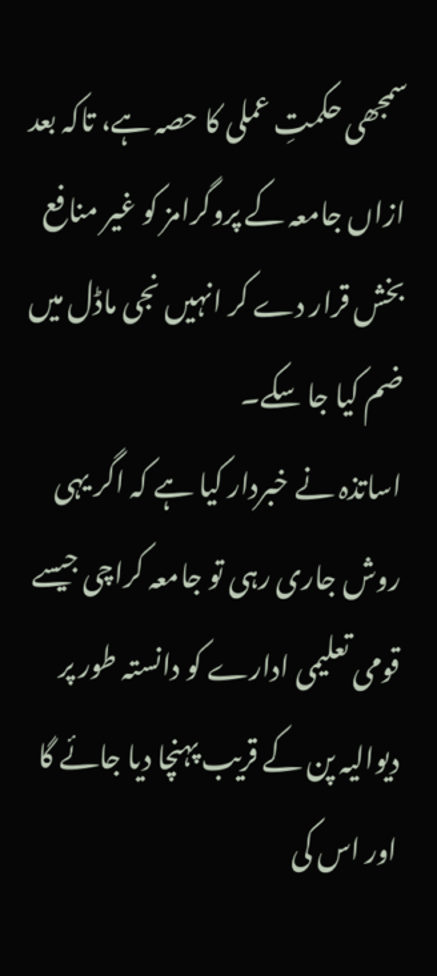سمجھی حکمتِ عملی کا حصہ ہے، تاکہ بعد ازاں جامعہ کے پروگرامز کو غیر منافع بخش قرار دے کر انہیں نجی ماڈل میں ضم کیا جا سکے۔
اساتذہ نے خبردار کیا ہے کہ اگر یہی روش جاری رہی تو جامعہ کراچی جیسے قومی تعلیمی ادارے کو دانستہ طور پر دیوالیہ پن کے قریب پہنچا دیا جائے گا اور اس کی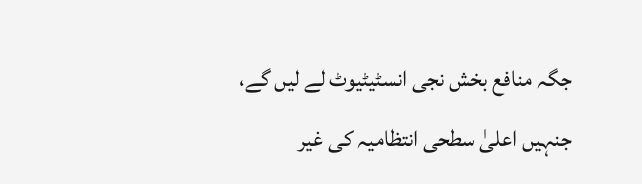جگہ منافع بخش نجی انسٹیٹیوٹ لے لیں گے، جنہیں اعلیٰ سطحی انتظامیہ کی غیر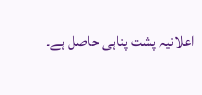اعلانیہ پشت پناہی حاصل ہے۔